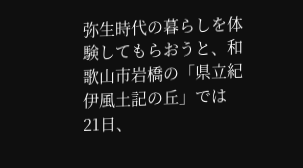弥生時代の暮らしを体験してもらおうと、和歌山市岩橋の「県立紀伊風土記の丘」では21日、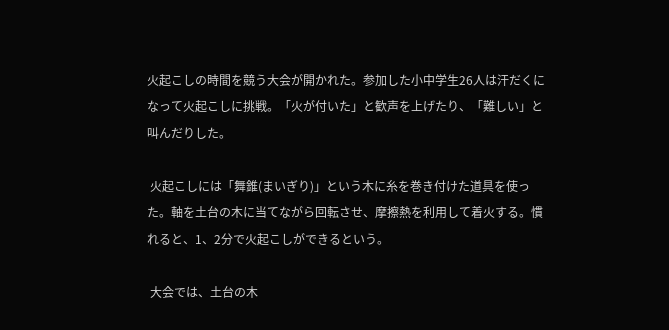火起こしの時間を競う大会が開かれた。参加した小中学生26人は汗だくになって火起こしに挑戦。「火が付いた」と歓声を上げたり、「難しい」と叫んだりした。

 火起こしには「舞錐(まいぎり)」という木に糸を巻き付けた道具を使った。軸を土台の木に当てながら回転させ、摩擦熱を利用して着火する。慣れると、1、2分で火起こしができるという。

 大会では、土台の木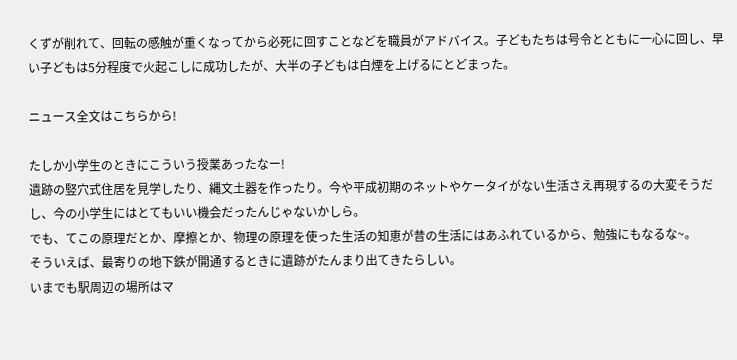くずが削れて、回転の感触が重くなってから必死に回すことなどを職員がアドバイス。子どもたちは号令とともに一心に回し、早い子どもは5分程度で火起こしに成功したが、大半の子どもは白煙を上げるにとどまった。

ニュース全文はこちらから!

たしか小学生のときにこういう授業あったなー!
遺跡の竪穴式住居を見学したり、縄文土器を作ったり。今や平成初期のネットやケータイがない生活さえ再現するの大変そうだし、今の小学生にはとてもいい機会だったんじゃないかしら。
でも、てこの原理だとか、摩擦とか、物理の原理を使った生活の知恵が昔の生活にはあふれているから、勉強にもなるな~。
そういえば、最寄りの地下鉄が開通するときに遺跡がたんまり出てきたらしい。
いまでも駅周辺の場所はマ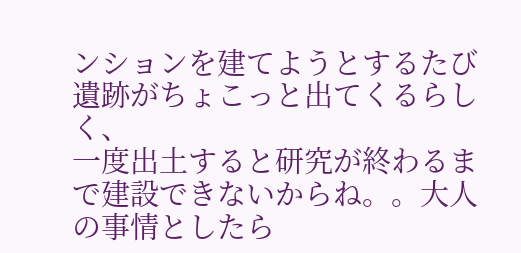ンションを建てようとするたび遺跡がちょこっと出てくるらしく、
一度出土すると研究が終わるまで建設できないからね。。大人の事情としたら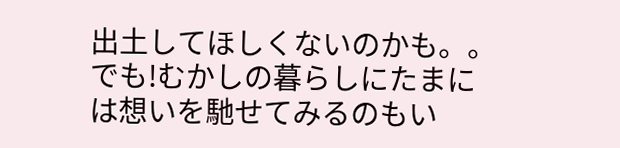出土してほしくないのかも。。
でも!むかしの暮らしにたまには想いを馳せてみるのもい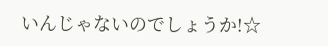いんじゃないのでしょうか!☆